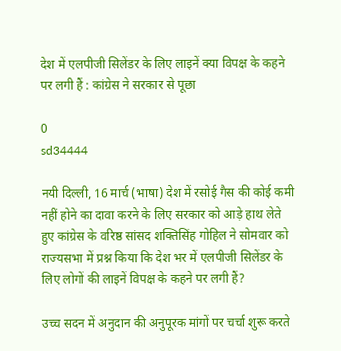देश में एलपीजी सिलेंडर के लिए लाइनें क्या विपक्ष के कहने पर लगी हैं : कांग्रेस ने सरकार से पूछा

0
sd34444

नयी दिल्ली, 16 मार्च (भाषा) देश में रसोई गैस की कोई कमी नहीं होने का दावा करने के लिए सरकार को आड़े हाथ लेते हुए कांग्रेस के वरिष्ठ सांसद शक्तिसिंह गोहिल ने सोमवार को राज्यसभा में प्रश्न किया कि देश भर में एलपीजी सिलेंडर के लिए लोगों की लाइनें विपक्ष के कहने पर लगी हैं?

उच्च सदन में अनुदान की अनुपूरक मांगों पर चर्चा शुरू करते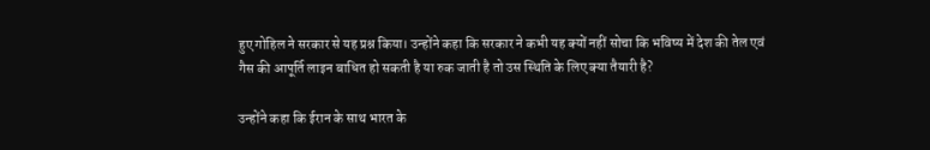हुए गोहिल ने सरकार से यह प्रश्न किया। उन्होंने कहा कि सरकार ने कभी यह क्यों नहीं सोचा कि भविष्य में देश की तेल एवं गैस की आपूर्ति लाइन बाधित हो सकती है या रुक जाती है तो उस स्थिति के लिए क्या तैयारी है?

उन्होंने कहा कि ईरान के साथ भारत के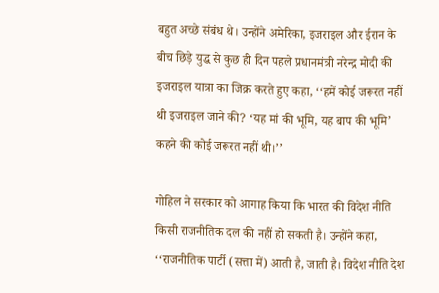बहुत अच्छे संबंध थे। उन्होंने अमेरिका, इजराइल और ईरान के बीच छिड़े युद्ध से कुछ ही दिन पहले प्रधानमंत्री नरेन्द्र मोदी की इजराइल यात्रा का जिक्र करते हुए कहा, ‘‘हमें कोई जरूरत नहीं थी इजराइल जाने की? ‘यह मां की भूमि, यह बाप की भूमि’ कहने की कोई जरूरत नहीं थी।’’

गोहिल ने सरकार को आगाह किया कि भारत की विदेश नीति किसी राजनीतिक दल की नहीं हो सकती है। उन्होंने कहा, ‘‘राजनीतिक पार्टी (सत्ता में) आती है, जाती है। विदेश नीति देश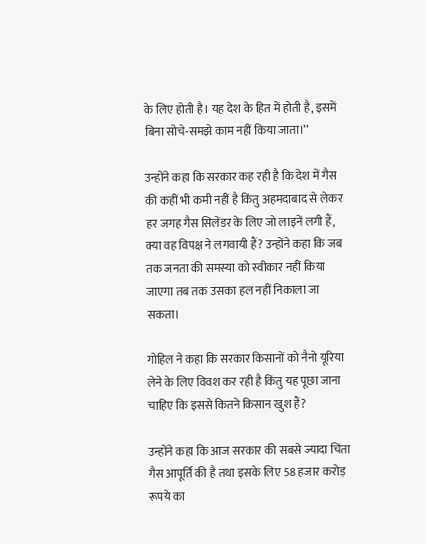के लिए होती है। यह देश के हित में होती है, इसमें बिना सोचे-समझे काम नहीं किया जाता।’’

उन्होंने कहा कि सरकार कह रही है कि देश में गैस की कहीं भी कमी नहीं है किंतु अहमदाबाद से लेकर हर जगह गैस सिलेंडर के लिए जो लाइनें लगी हैं, क्या वह विपक्ष ने लगवायी हैं? उन्होंने कहा कि जब तक जनता की समस्या को स्वीकार नहीं किया जाएगा तब तक उसका हल नहीं निकाला जा सकता।

गोहिल ने कहा कि सरकार किसानों को नैनो यूरिया लेने के लिए विवश कर रही है किंतु यह पूछा जाना चाहिए कि इससे कितने किसान खुश हैं?

उन्होंने कहा कि आज सरकार की सबसे ज्यादा चिंता गैस आपूर्ति की है तथा इसके लिए 58 हजार करोड़ रूपये का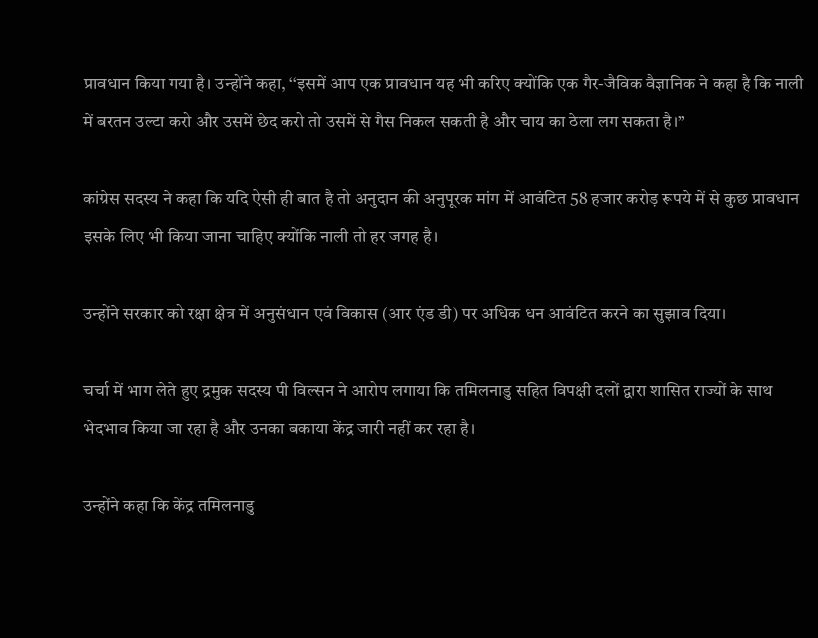प्रावधान किया गया है। उन्होंने कहा, ‘‘इसमें आप एक प्रावधान यह भी करिए क्योंकि एक गैर-जैविक वैज्ञानिक ने कहा है कि नाली में बरतन उल्टा करो और उसमें छेद करो तो उसमें से गैस निकल सकती है और चाय का ठेला लग सकता है।’’

कांग्रेस सदस्य ने कहा कि यदि ऐसी ही बात है तो अनुदान की अनुपूरक मांग में आवंटित 58 हजार करोड़ रूपये में से कुछ प्रावधान इसके लिए भी किया जाना चाहिए क्योंकि नाली तो हर जगह है।

उन्होंने सरकार को रक्षा क्षेत्र में अनुसंधान एवं विकास (आर एंड डी) पर अधिक धन आवंटित करने का सुझाव दिया।

चर्चा में भाग लेते हुए द्रमुक सदस्य पी विल्सन ने आरोप लगाया कि तमिलनाडु सहित विपक्षी दलों द्वारा शासित राज्यों के साथ भेदभाव किया जा रहा है और उनका बकाया केंद्र जारी नहीं कर रहा है।

उन्होंने कहा कि केंद्र तमिलनाडु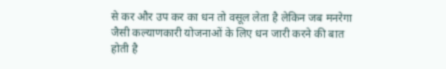से कर और उप कर का धन तो वसूल लेता है लेकिन जब मनरेगा जैसी कल्याणकारी योजनाओं के लिए धन जारी करने की बात होती है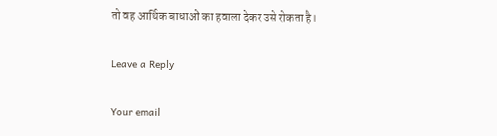तो वह आर्थिक बाधाओं का हवाला देकर उसे रोकता है।

Leave a Reply

Your email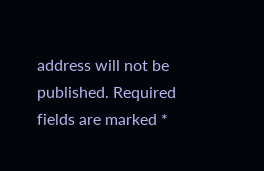address will not be published. Required fields are marked *